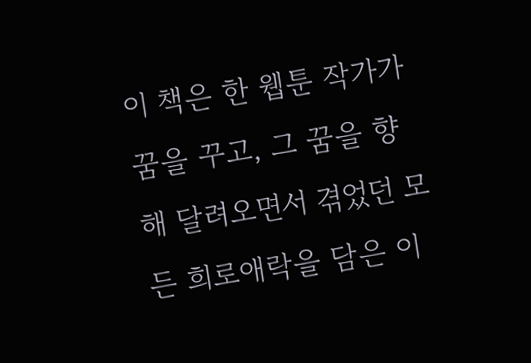이 책은 한 웹툰 작가가 꿈을 꾸고, 그 꿈을 향해 달려오면서 겪었던 모든 희로애락을 담은 이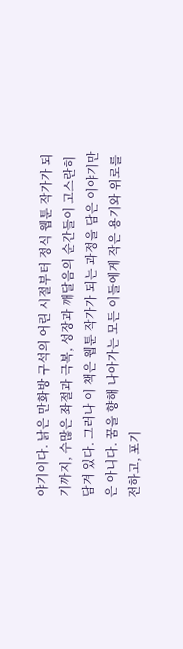야기이다. 낡은 만화방 구석의 어린 시절부터 정식 웹툰 작가가 되기까지, 수많은 좌절과 극복, 성장과 깨달음의 순간들이 고스란히 담겨 있다. 그러나 이 책은 웹툰 작가가 되는 과정을 담은 이야기만은 아니다. 꿈을 향해 나아가는 모든 이들에게 작은 용기와 위로를 전하고, 포기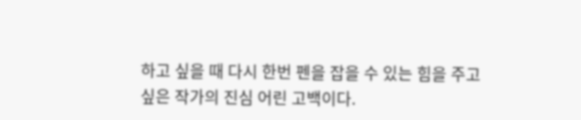하고 싶을 때 다시 한번 펜을 잡을 수 있는 힘을 주고 싶은 작가의 진심 어린 고백이다.